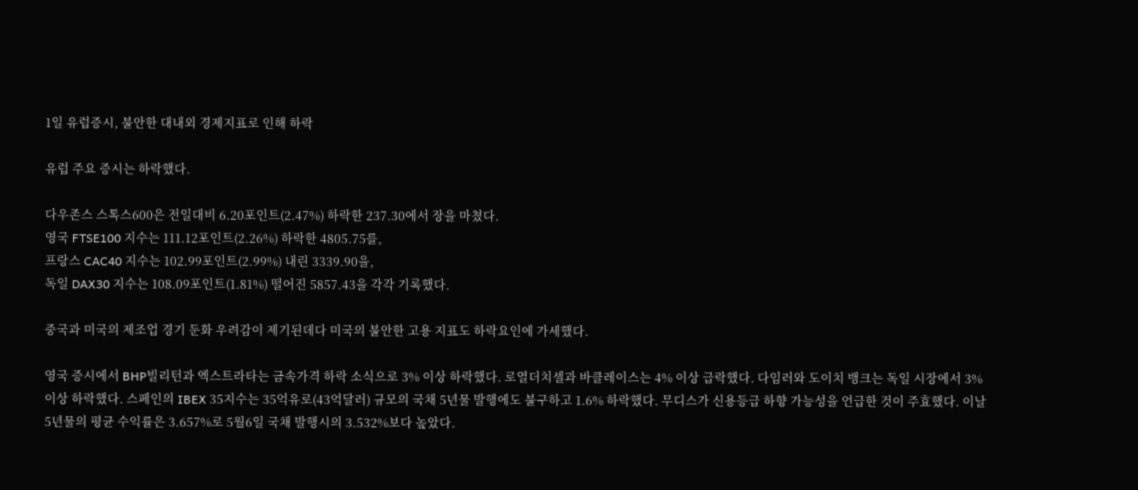1일 유럽증시, 불안한 대내외 경제지표로 인해 하락

유럽 주요 증시는 하락했다.

다우존스 스톡스600은 전일대비 6.20포인트(2.47%) 하락한 237.30에서 장을 마쳤다.
영국 FTSE100 지수는 111.12포인트(2.26%) 하락한 4805.75를,
프랑스 CAC40 지수는 102.99포인트(2.99%) 내린 3339.90을,
독일 DAX30 지수는 108.09포인트(1.81%) 떨어진 5857.43을 각각 기록했다.

중국과 미국의 제조업 경기 둔화 우려감이 제기된데다 미국의 불안한 고용 지표도 하락요인에 가세했다.

영국 증시에서 BHP빌리턴과 엑스트라타는 금속가격 하락 소식으로 3% 이상 하락했다. 로열더치셀과 바클레이스는 4% 이상 급락했다. 다임러와 도이치 뱅크는 독일 시장에서 3% 이상 하락했다. 스페인의 IBEX 35지수는 35억유로(43억달러) 규모의 국채 5년물 발행에도 불구하고 1.6% 하락했다. 무디스가 신용등급 하향 가능성을 언급한 것이 주효했다. 이날 5년물의 평균 수익률은 3.657%로 5월6일 국채 발행시의 3.532%보다 높았다.